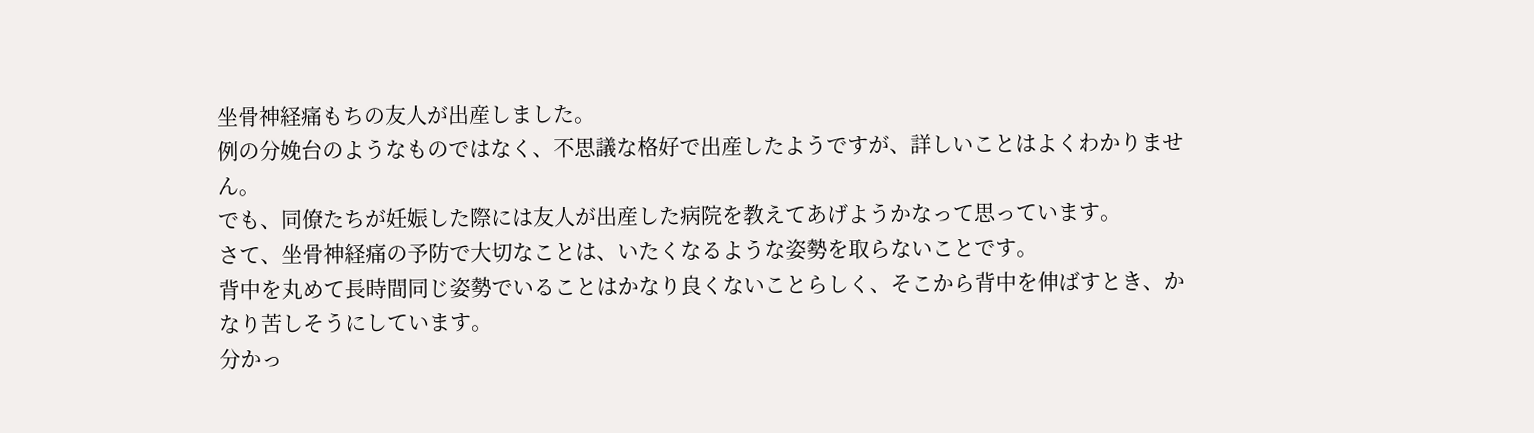坐骨神経痛もちの友人が出産しました。
例の分娩台のようなものではなく、不思議な格好で出産したようですが、詳しいことはよくわかりません。
でも、同僚たちが妊娠した際には友人が出産した病院を教えてあげようかなって思っています。
さて、坐骨神経痛の予防で大切なことは、いたくなるような姿勢を取らないことです。
背中を丸めて長時間同じ姿勢でいることはかなり良くないことらしく、そこから背中を伸ばすとき、かなり苦しそうにしています。
分かっ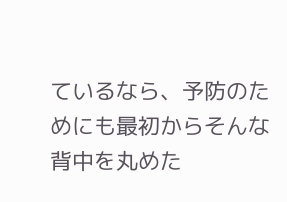ているなら、予防のためにも最初からそんな背中を丸めた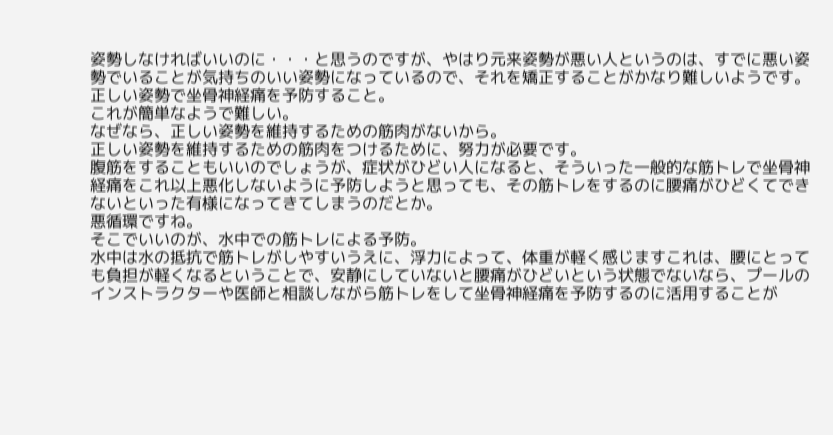姿勢しなければいいのに・・・と思うのですが、やはり元来姿勢が悪い人というのは、すでに悪い姿勢でいることが気持ちのいい姿勢になっているので、それを矯正することがかなり難しいようです。
正しい姿勢で坐骨神経痛を予防すること。
これが簡単なようで難しい。
なぜなら、正しい姿勢を維持するための筋肉がないから。
正しい姿勢を維持するための筋肉をつけるために、努力が必要です。
腹筋をすることもいいのでしょうが、症状がひどい人になると、そういった一般的な筋トレで坐骨神経痛をこれ以上悪化しないように予防しようと思っても、その筋トレをするのに腰痛がひどくてできないといった有様になってきてしまうのだとか。
悪循環ですね。
そこでいいのが、水中での筋トレによる予防。
水中は水の抵抗で筋トレがしやすいうえに、浮力によって、体重が軽く感じますこれは、腰にとっても負担が軽くなるということで、安静にしていないと腰痛がひどいという状態でないなら、プールのインストラクターや医師と相談しながら筋トレをして坐骨神経痛を予防するのに活用することが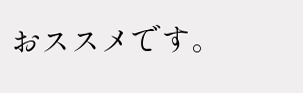おススメです。